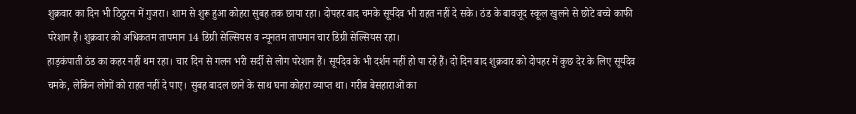शुक्रवार का दिन भी ठिठुरन में गुजरा। शाम से शुरू हुआ कोहरा सुबह तक छाया रहा। दोपहर बाद चमके सूर्यदेव भी राहत नहीं दे सके। ठंड के बावजूद स्कूल खुलने से छोटे बच्चे काफी परेशान हैं। शुक्रवार को अधिकतम तापमान 14 डिग्री सेल्सियस व न्यूनतम तापमान चार डिग्री सेल्सियस रहा।
हाड़कंपाती ठंड का कहर नहीं थम रहा। चार दिन से गलन भरी सर्दी से लोग परेशान हैं। सूर्यदेव के भी दर्शन नहीं हो पा रहे हैं। दो दिन बाद शुक्रवार को दोपहर में कुछ देर के लिए सूर्यदेव चमके, लेकिन लोगों को राहत नहीं दे पाए। सुबह बादल छाने के साथ घना कोहरा व्याप्त था। गरीब बेसहाराओं का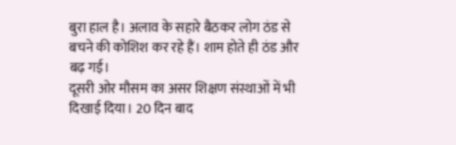बुरा हाल है। अलाव के सहारे बैठकर लोग ठंड से बचने की कोशिश कर रहे हैं। शाम होते ही ठंड और बढ़ गई।
दूसरी ओर मौसम का असर शिक्षण संस्थाओं में भी दिखाई दिया। 20 दिन बाद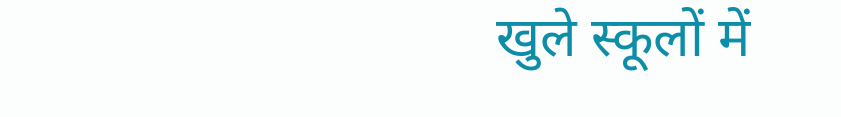खुले स्कूलों में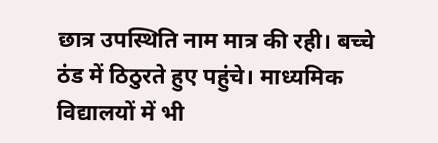छात्र उपस्थिति नाम मात्र की रही। बच्चे ठंड में ठिठुरते हुए पहुंचे। माध्यमिक विद्यालयों में भी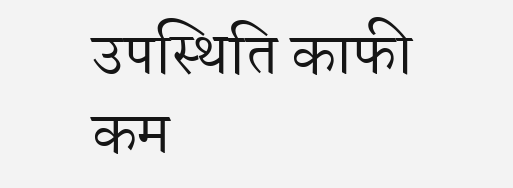उपस्थिति काफी कम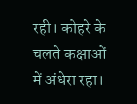रही। कोहरे के चलते कक्षाओं में अंधेरा रहा।